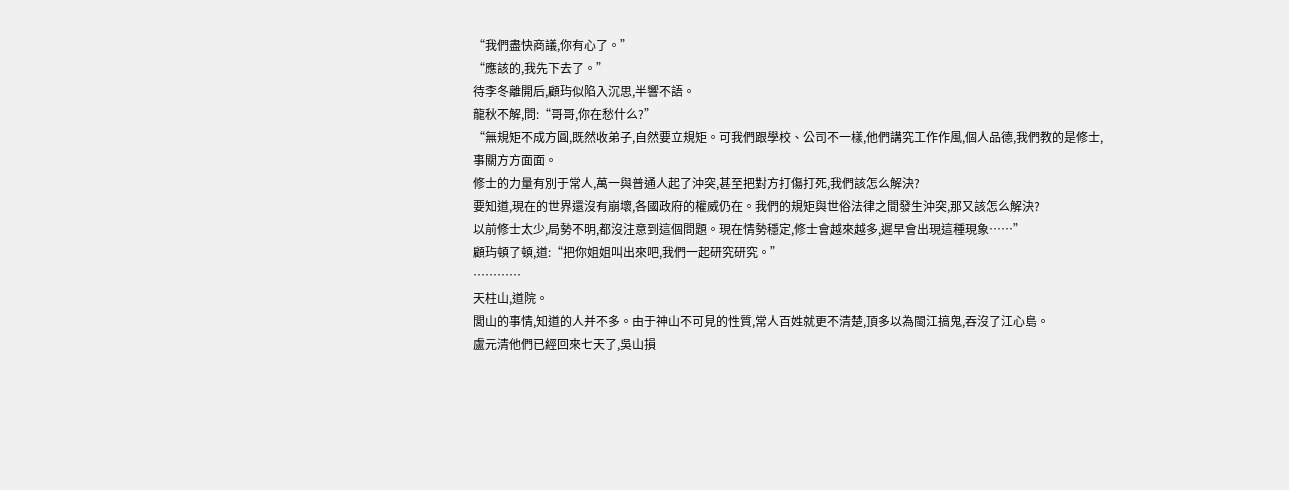“我們盡快商議,你有心了。”
“應該的,我先下去了。”
待李冬離開后,顧玙似陷入沉思,半響不語。
龍秋不解,問:“哥哥,你在愁什么?”
“無規矩不成方圓,既然收弟子,自然要立規矩。可我們跟學校、公司不一樣,他們講究工作作風,個人品德,我們教的是修士,事關方方面面。
修士的力量有別于常人,萬一與普通人起了沖突,甚至把對方打傷打死,我們該怎么解決?
要知道,現在的世界還沒有崩壞,各國政府的權威仍在。我們的規矩與世俗法律之間發生沖突,那又該怎么解決?
以前修士太少,局勢不明,都沒注意到這個問題。現在情勢穩定,修士會越來越多,遲早會出現這種現象……”
顧玙頓了頓,道:“把你姐姐叫出來吧,我們一起研究研究。”
…………
天柱山,道院。
閭山的事情,知道的人并不多。由于神山不可見的性質,常人百姓就更不清楚,頂多以為閩江搞鬼,吞沒了江心島。
盧元清他們已經回來七天了,吳山損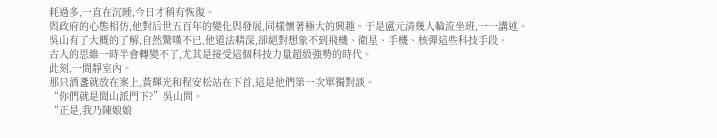耗過多,一直在沉睡,今日才稍有恢復。
與政府的心態相仿,他對后世五百年的變化與發展,同樣懷著極大的興趣。于是盧元清幾人輪流坐班,一一講述。
吳山有了大概的了解,自然驚嘆不已,他道法精深,卻絕對想象不到飛機、衛星、手機、核彈這些科技手段。
古人的思維一時半會轉變不了,尤其是接受這個科技力量超級強勢的時代。
此刻,一間靜室內。
那只酒盞就放在案上,黃輝光和程安松站在下首,這是他們第一次單獨對談。
“你們就是閭山派門下?”吳山問。
“正是,我乃陳娘娘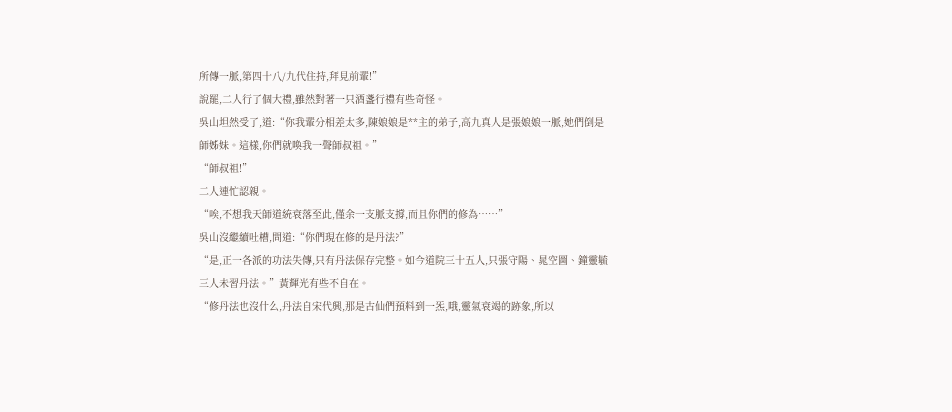所傳一脈,第四十八/九代住持,拜見前輩!”
說罷,二人行了個大禮,雖然對著一只酒盞行禮有些奇怪。
吳山坦然受了,道:“你我輩分相差太多,陳娘娘是**主的弟子,高九真人是張娘娘一脈,她們倒是師姊妹。這樣,你們就喚我一聲師叔祖。”
“師叔祖!”
二人連忙認親。
“唉,不想我天師道統衰落至此,僅余一支脈支撐,而且你們的修為……”
吳山沒繼續吐槽,問道:“你們現在修的是丹法?”
“是,正一各派的功法失傳,只有丹法保存完整。如今道院三十五人,只張守陽、晁空圖、鐘靈毓三人未習丹法。”黃輝光有些不自在。
“修丹法也沒什么,丹法自宋代興,那是古仙們預料到一炁,哦,靈氣衰竭的跡象,所以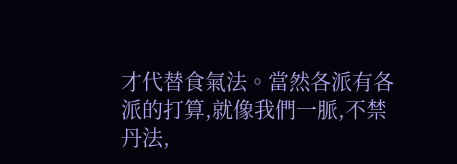才代替食氣法。當然各派有各派的打算,就像我們一脈,不禁丹法,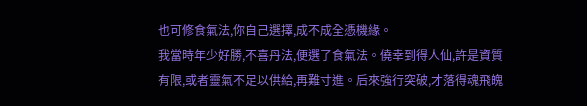也可修食氣法,你自己選擇,成不成全憑機緣。
我當時年少好勝,不喜丹法,便選了食氣法。僥幸到得人仙,許是資質有限,或者靈氣不足以供給,再難寸進。后來強行突破,才落得魂飛魄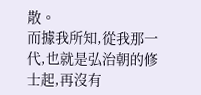散。
而據我所知,從我那一代,也就是弘治朝的修士起,再沒有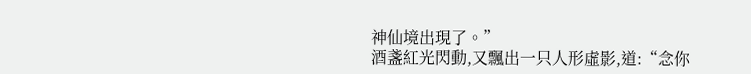神仙境出現了。”
酒盞紅光閃動,又飄出一只人形虛影,道:“念你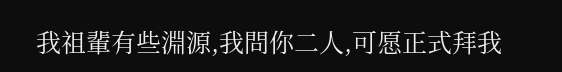我祖輩有些淵源,我問你二人,可愿正式拜我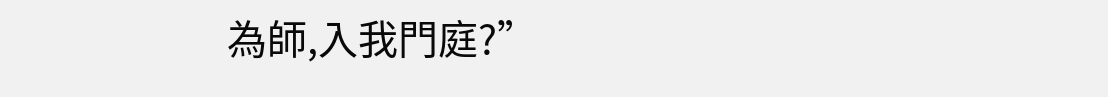為師,入我門庭?”